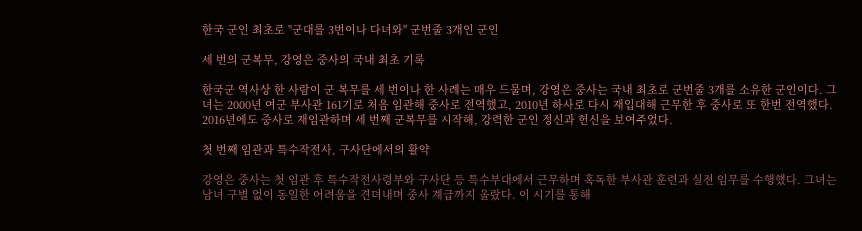한국 군인 최초로 ''군대를 3번이나 다녀와'' 군번줄 3개인 군인

세 번의 군복무, 강영은 중사의 국내 최초 기록

한국군 역사상 한 사람이 군 복무를 세 번이나 한 사례는 매우 드물며, 강영은 중사는 국내 최초로 군번줄 3개를 소유한 군인이다. 그녀는 2000년 여군 부사관 161기로 처음 임관해 중사로 전역했고, 2010년 하사로 다시 재입대해 근무한 후 중사로 또 한번 전역했다. 2016년에도 중사로 재임관하며 세 번째 군복무를 시작해, 강력한 군인 정신과 헌신을 보여주었다.

첫 번째 임관과 특수작전사, 구사단에서의 활약

강영은 중사는 첫 임관 후 특수작전사령부와 구사단 등 특수부대에서 근무하며 혹독한 부사관 훈련과 실전 임무를 수행했다. 그녀는 남녀 구별 없이 동일한 어려움을 견뎌내며 중사 계급까지 올랐다. 이 시기를 통해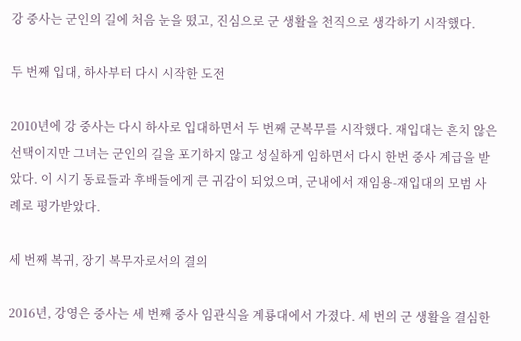강 중사는 군인의 길에 처음 눈을 떴고, 진심으로 군 생활을 천직으로 생각하기 시작했다.

두 번째 입대, 하사부터 다시 시작한 도전

2010년에 강 중사는 다시 하사로 입대하면서 두 번째 군복무를 시작했다. 재입대는 흔치 않은 선택이지만 그녀는 군인의 길을 포기하지 않고 성실하게 임하면서 다시 한번 중사 계급을 받았다. 이 시기 동료들과 후배들에게 큰 귀감이 되었으며, 군내에서 재임용-재입대의 모범 사례로 평가받았다.

세 번째 복귀, 장기 복무자로서의 결의

2016년, 강영은 중사는 세 번째 중사 임관식을 계룡대에서 가졌다. 세 번의 군 생활을 결심한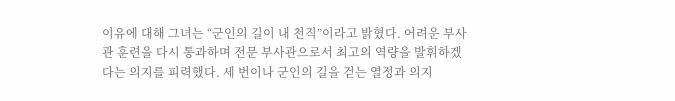이유에 대해 그녀는 “군인의 길이 내 천직”이라고 밝혔다. 어려운 부사관 훈련을 다시 통과하며 전문 부사관으로서 최고의 역량을 발휘하겠다는 의지를 피력했다. 세 번이나 군인의 길을 걷는 열정과 의지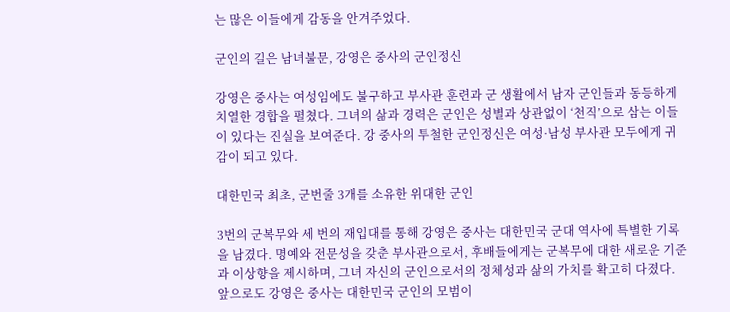는 많은 이들에게 감동을 안겨주었다.

군인의 길은 남녀불문, 강영은 중사의 군인정신

강영은 중사는 여성임에도 불구하고 부사관 훈련과 군 생활에서 남자 군인들과 동등하게 치열한 경합을 펼쳤다. 그녀의 삶과 경력은 군인은 성별과 상관없이 ‘천직’으로 삼는 이들이 있다는 진실을 보여준다. 강 중사의 투철한 군인정신은 여성·남성 부사관 모두에게 귀감이 되고 있다.

대한민국 최초, 군번줄 3개를 소유한 위대한 군인

3번의 군복무와 세 번의 재입대를 통해 강영은 중사는 대한민국 군대 역사에 특별한 기록을 남겼다. 명예와 전문성을 갖춘 부사관으로서, 후배들에게는 군복무에 대한 새로운 기준과 이상향을 제시하며, 그녀 자신의 군인으로서의 정체성과 삶의 가치를 확고히 다졌다. 앞으로도 강영은 중사는 대한민국 군인의 모범이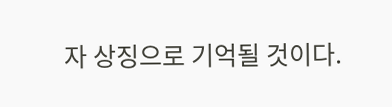자 상징으로 기억될 것이다.